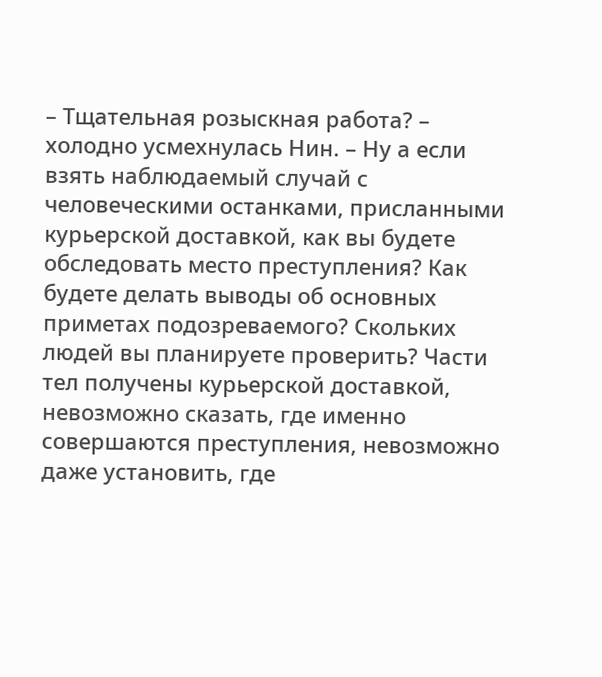– Тщательная розыскная работа? – холодно усмехнулась Нин. – Ну а если взять наблюдаемый случай с человеческими останками, присланными курьерской доставкой, как вы будете обследовать место преступления? Как будете делать выводы об основных приметах подозреваемого? Скольких людей вы планируете проверить? Части тел получены курьерской доставкой, невозможно сказать, где именно совершаются преступления, невозможно даже установить, где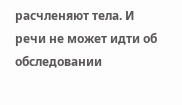расчленяют тела. И речи не может идти об обследовании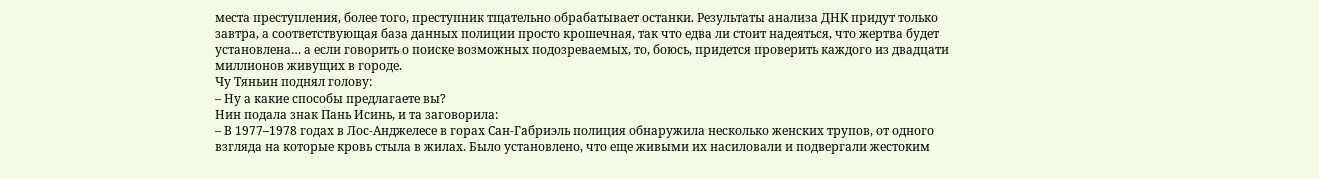места преступления, более того, преступник тщательно обрабатывает останки. Результаты анализа ДНК придут только завтра, а соответствующая база данных полиции просто крошечная, так что едва ли стоит надеяться, что жертва будет установлена… а если говорить о поиске возможных подозреваемых, то, боюсь, придется проверить каждого из двадцати миллионов живущих в городе.
Чу Тяньин поднял голову:
– Ну а какие способы предлагаете вы?
Нин подала знак Пань Исинь, и та заговорила:
– В 1977–1978 годах в Лос-Анджелесе в горах Сан-Габриэль полиция обнаружила несколько женских трупов, от одного взгляда на которые кровь стыла в жилах. Было установлено, что еще живыми их насиловали и подвергали жестоким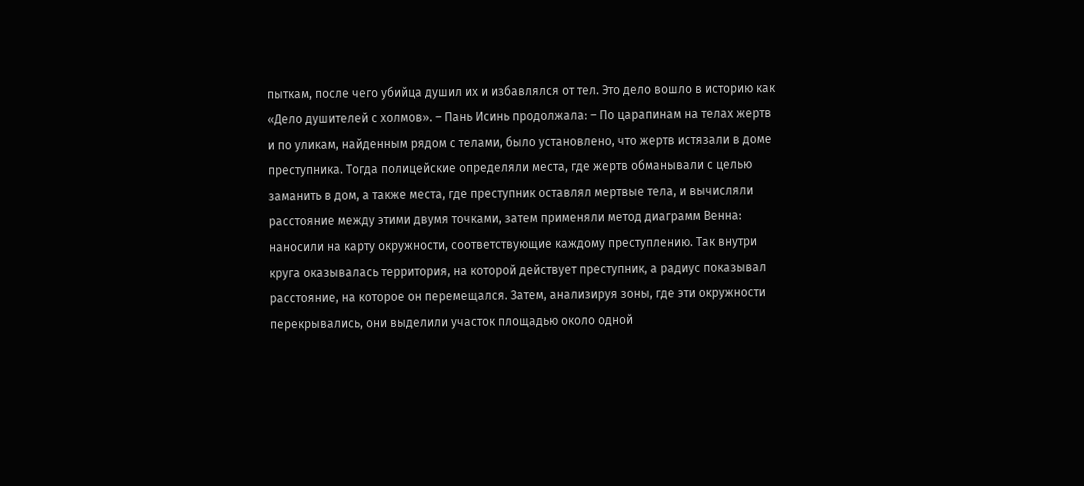пыткам, после чего убийца душил их и избавлялся от тел. Это дело вошло в историю как «Дело душителей с холмов». – Пань Исинь продолжала: – По царапинам на телах жертв и по уликам, найденным рядом с телами, было установлено, что жертв истязали в доме преступника. Тогда полицейские определяли места, где жертв обманывали с целью заманить в дом, а также места, где преступник оставлял мертвые тела, и вычисляли расстояние между этими двумя точками, затем применяли метод диаграмм Венна: наносили на карту окружности, соответствующие каждому преступлению. Так внутри круга оказывалась территория, на которой действует преступник, а радиус показывал расстояние, на которое он перемещался. Затем, анализируя зоны, где эти окружности перекрывались, они выделили участок площадью около одной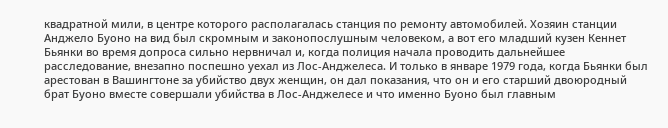квадратной мили, в центре которого располагалась станция по ремонту автомобилей. Хозяин станции Анджело Буоно на вид был скромным и законопослушным человеком, а вот его младший кузен Кеннет Бьянки во время допроса сильно нервничал и, когда полиция начала проводить дальнейшее расследование, внезапно поспешно уехал из Лос-Анджелеса. И только в январе 1979 года, когда Бьянки был арестован в Вашингтоне за убийство двух женщин, он дал показания, что он и его старший двоюродный брат Буоно вместе совершали убийства в Лос-Анджелесе и что именно Буоно был главным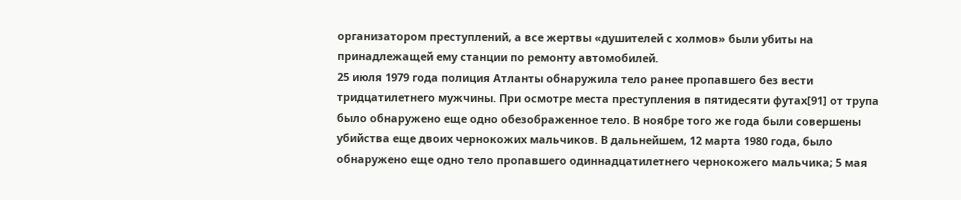организатором преступлений, а все жертвы «душителей с холмов» были убиты на принадлежащей ему станции по ремонту автомобилей.
25 июля 1979 года полиция Атланты обнаружила тело ранее пропавшего без вести тридцатилетнего мужчины. При осмотре места преступления в пятидесяти футах[91] от трупа было обнаружено еще одно обезображенное тело. В ноябре того же года были совершены убийства еще двоих чернокожих мальчиков. В дальнейшем, 12 марта 1980 года, было обнаружено еще одно тело пропавшего одиннадцатилетнего чернокожего мальчика; 5 мая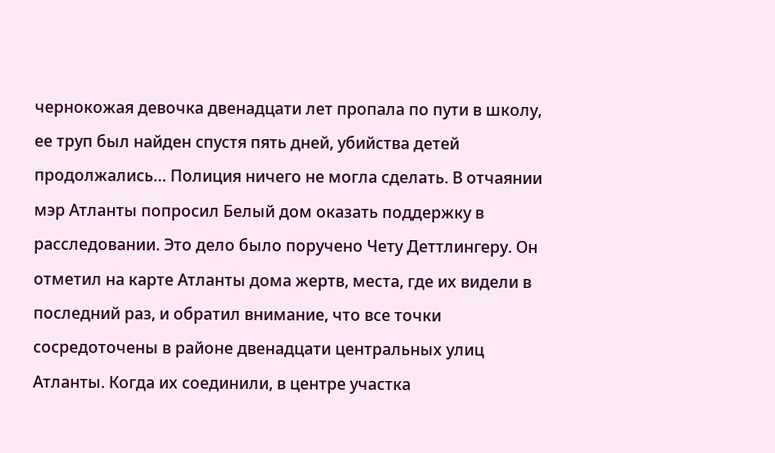чернокожая девочка двенадцати лет пропала по пути в школу, ее труп был найден спустя пять дней, убийства детей продолжались… Полиция ничего не могла сделать. В отчаянии мэр Атланты попросил Белый дом оказать поддержку в расследовании. Это дело было поручено Чету Деттлингеру. Он отметил на карте Атланты дома жертв, места, где их видели в последний раз, и обратил внимание, что все точки сосредоточены в районе двенадцати центральных улиц Атланты. Когда их соединили, в центре участка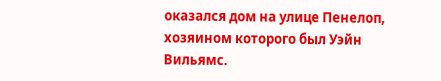оказался дом на улице Пенелоп, хозяином которого был Уэйн Вильямс.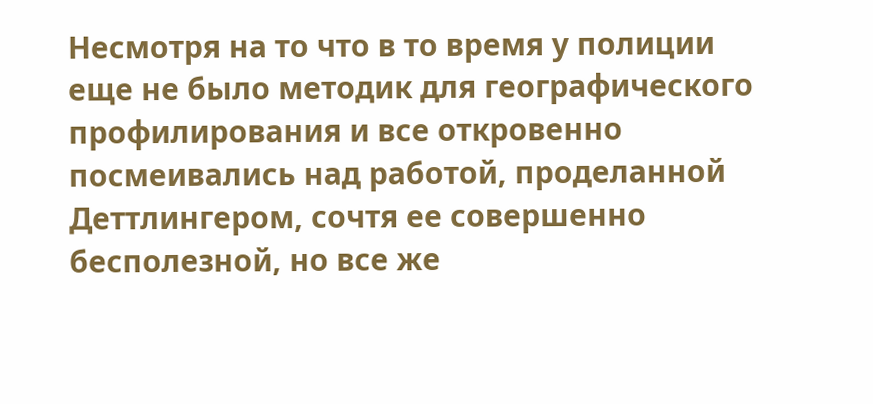Несмотря на то что в то время у полиции еще не было методик для географического профилирования и все откровенно посмеивались над работой, проделанной Деттлингером, сочтя ее совершенно бесполезной, но все же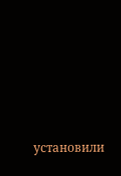установили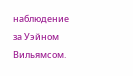наблюдение за Уэйном Вильямсом.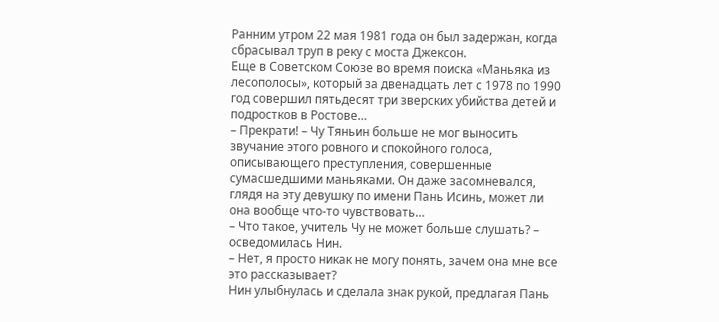Ранним утром 22 мая 1981 года он был задержан, когда сбрасывал труп в реку с моста Джексон.
Еще в Советском Союзе во время поиска «Маньяка из лесополосы», который за двенадцать лет с 1978 по 1990 год совершил пятьдесят три зверских убийства детей и подростков в Ростове…
– Прекрати! – Чу Тяньин больше не мог выносить звучание этого ровного и спокойного голоса, описывающего преступления, совершенные сумасшедшими маньяками. Он даже засомневался, глядя на эту девушку по имени Пань Исинь, может ли она вообще что-то чувствовать…
– Что такое, учитель Чу не может больше слушать? – осведомилась Нин.
– Нет, я просто никак не могу понять, зачем она мне все это рассказывает?
Нин улыбнулась и сделала знак рукой, предлагая Пань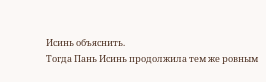Исинь объяснить.
Тогда Пань Исинь продолжила тем же ровным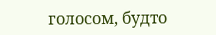голосом, будто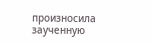произносила заученную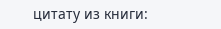цитату из книги: